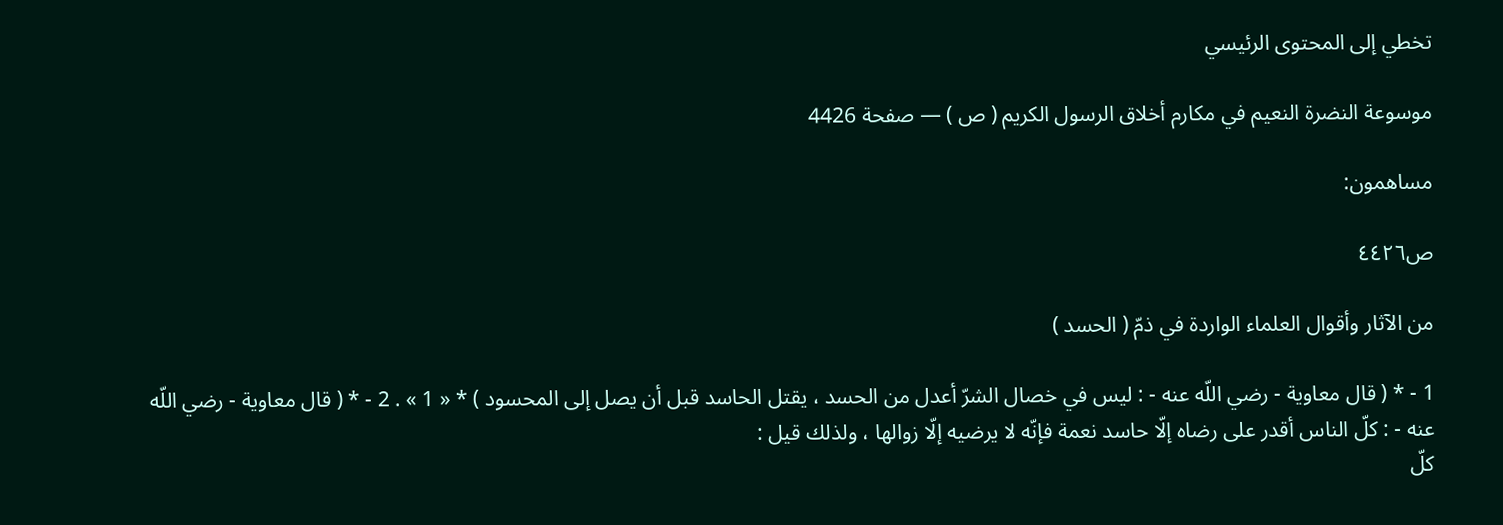تخطي إلى المحتوى الرئيسي

موسوعة النضرة النعيم في مكارم أخلاق الرسول الكريم ( ص ) — صفحة 4426

مساهمون:

ص٤٤٢٦

من الآثار وأقوال العلماء الواردة في ذمّ ( الحسد )

1 - * ( قال معاوية - رضي اللّه عنه - : ليس في خصال الشرّ أعدل من الحسد ، يقتل الحاسد قبل أن يصل إلى المحسود ) * « 1 » . 2 - * ( قال معاوية - رضي اللّه عنه - : كلّ الناس أقدر على رضاه إلّا حاسد نعمة فإنّه لا يرضيه إلّا زوالها ، ولذلك قيل :
كلّ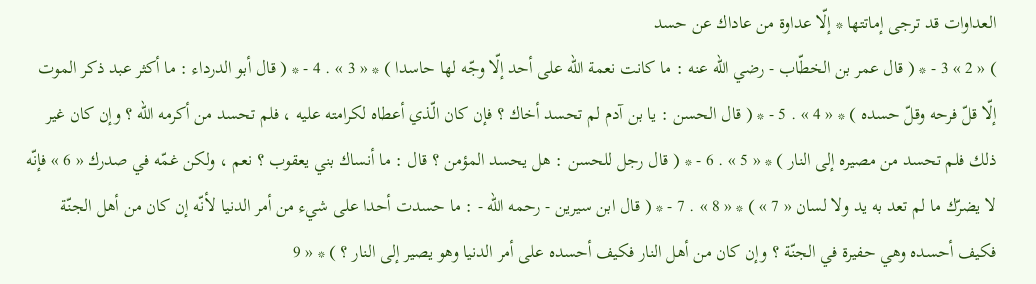العداوات قد ترجى إماتتها * إلّا عداوة من عاداك عن حسد
) « 2 » 3 - * ( قال عمر بن الخطّاب - رضي اللّه عنه : ما كانت نعمة اللّه على أحد إلّا وجّه لها حاسدا ) * « 3 » . 4 - * ( قال أبو الدرداء : ما أكثر عبد ذكر الموت إلّا قلّ فرحه وقلّ حسده ) * « 4 » . 5 - * ( قال الحسن : يا بن آدم لم تحسد أخاك ؟ فإن كان الّذي أعطاه لكرامته عليه ، فلم تحسد من أكرمه اللّه ؟ وإن كان غير ذلك فلم تحسد من مصيره إلى النار ) * « 5 » . 6 - * ( قال رجل للحسن : هل يحسد المؤمن ؟ قال : ما أنساك بني يعقوب ؟ نعم ، ولكن غمّه في صدرك « 6 » فإنّه لا يضرّك ما لم تعد به يد ولا لسان « 7 » ) * « 8 » . 7 - * ( قال ابن سيرين - رحمه اللّه - : ما حسدت أحدا على شيء من أمر الدنيا لأنّه إن كان من أهل الجنّة فكيف أحسده وهي حفيرة في الجنّة ؟ وإن كان من أهل النار فكيف أحسده على أمر الدنيا وهو يصير إلى النار ؟ ) * « 9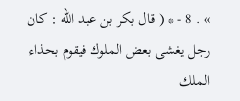» . 8 - * ( قال بكر بن عبد اللّه : كان رجل يغشى بعض الملوك فيقوم بحذاء الملك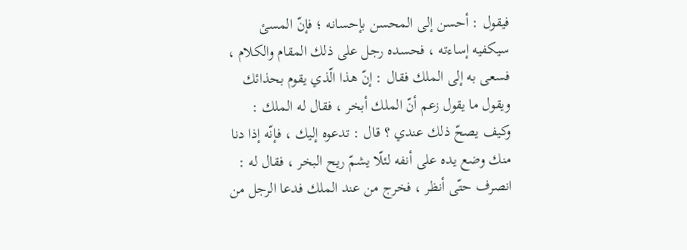فيقول : أحسن إلى المحسن بإحسانه ؛ فإنّ المسئ سيكفيه إساءته ، فحسده رجل على ذلك المقام والكلام ، فسعى به إلى الملك فقال : إنّ هذا الّذي يقوم بحذائك ويقول ما يقول زعم أنّ الملك أبخر ، فقال له الملك : وكيف يصحّ ذلك عندي ؟ قال : تدعوه إليك ، فإنّه إذا دنا منك وضع يده على أنفه لئلّا يشمّ ريح البخر ، فقال له : انصرف حتّى أنظر ، فخرج من عند الملك فدعا الرجل من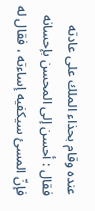عنده وقام بحذاء الملك على عادته فقال : أحسن إلى المحسن بإحسانه فإنّ المسئ سيكفيه إساءته ، فقال له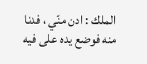الملك : ادن منّي ، فدنا منه فوضع يده على فيه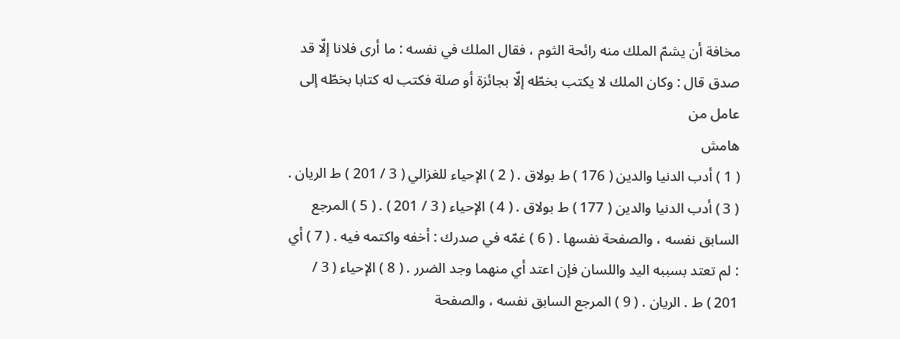مخافة أن يشمّ الملك منه رائحة الثوم ، فقال الملك في نفسه : ما أرى فلانا إلّا قد صدق قال : وكان الملك لا يكتب بخطّه إلّا بجائزة أو صلة فكتب له كتابا بخطّه إلى عامل من
هامش
( 1 ) أدب الدنيا والدين ( 176 ) ط بولاق . ( 2 ) الإحياء للغزالي ( 3 / 201 ) ط الريان . ( 3 ) أدب الدنيا والدين ( 177 ) ط بولاق . ( 4 ) الإحياء ( 3 / 201 ) . ( 5 ) المرجع السابق نفسه ، والصفحة نفسها . ( 6 ) غمّه في صدرك : أخفه واكتمه فيه . ( 7 ) أي : لم تعتد بسببه اليد واللسان فإن اعتد أي منهما وجد الضرر . ( 8 ) الإحياء ( 3 / 201 ) ط . الريان . ( 9 ) المرجع السابق نفسه ، والصفحة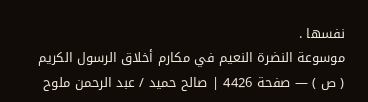نفسها .
موسوعة النضرة النعيم في مكارم أخلاق الرسول الكريم ( ص ) — صفحة 4426 | صالح حميد / عبد الرحمن ملوح